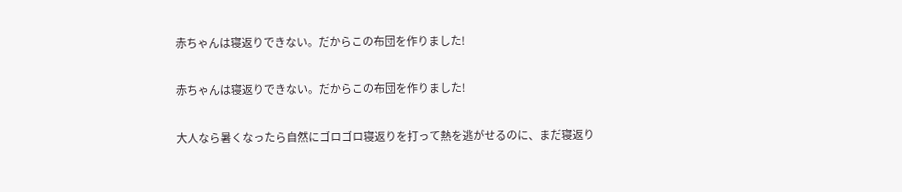赤ちゃんは寝返りできない。だからこの布団を作りました!

赤ちゃんは寝返りできない。だからこの布団を作りました!

大人なら暑くなったら自然にゴロゴロ寝返りを打って熱を逃がせるのに、まだ寝返り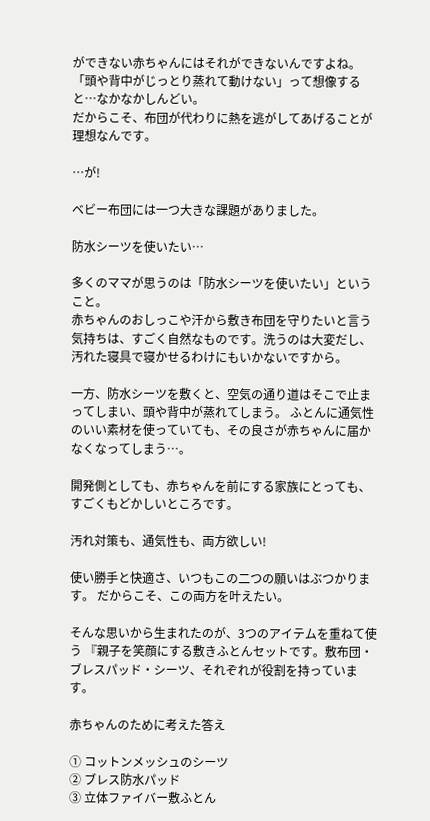ができない赤ちゃんにはそれができないんですよね。
「頭や背中がじっとり蒸れて動けない」って想像すると…なかなかしんどい。
だからこそ、布団が代わりに熱を逃がしてあげることが理想なんです。

…が!

ベビー布団には一つ大きな課題がありました。

防水シーツを使いたい…

多くのママが思うのは「防水シーツを使いたい」ということ。
赤ちゃんのおしっこや汗から敷き布団を守りたいと言う気持ちは、すごく自然なものです。洗うのは大変だし、汚れた寝具で寝かせるわけにもいかないですから。

一方、防水シーツを敷くと、空気の通り道はそこで止まってしまい、頭や背中が蒸れてしまう。 ふとんに通気性のいい素材を使っていても、その良さが赤ちゃんに届かなくなってしまう…。

開発側としても、赤ちゃんを前にする家族にとっても、すごくもどかしいところです。

汚れ対策も、通気性も、両方欲しい!

使い勝手と快適さ、いつもこの二つの願いはぶつかります。 だからこそ、この両方を叶えたい。

そんな思いから生まれたのが、3つのアイテムを重ねて使う 『親子を笑顔にする敷きふとんセットです。敷布団・ブレスパッド・シーツ、それぞれが役割を持っています。

赤ちゃんのために考えた答え

① コットンメッシュのシーツ
② ブレス防水パッド
③ 立体ファイバー敷ふとん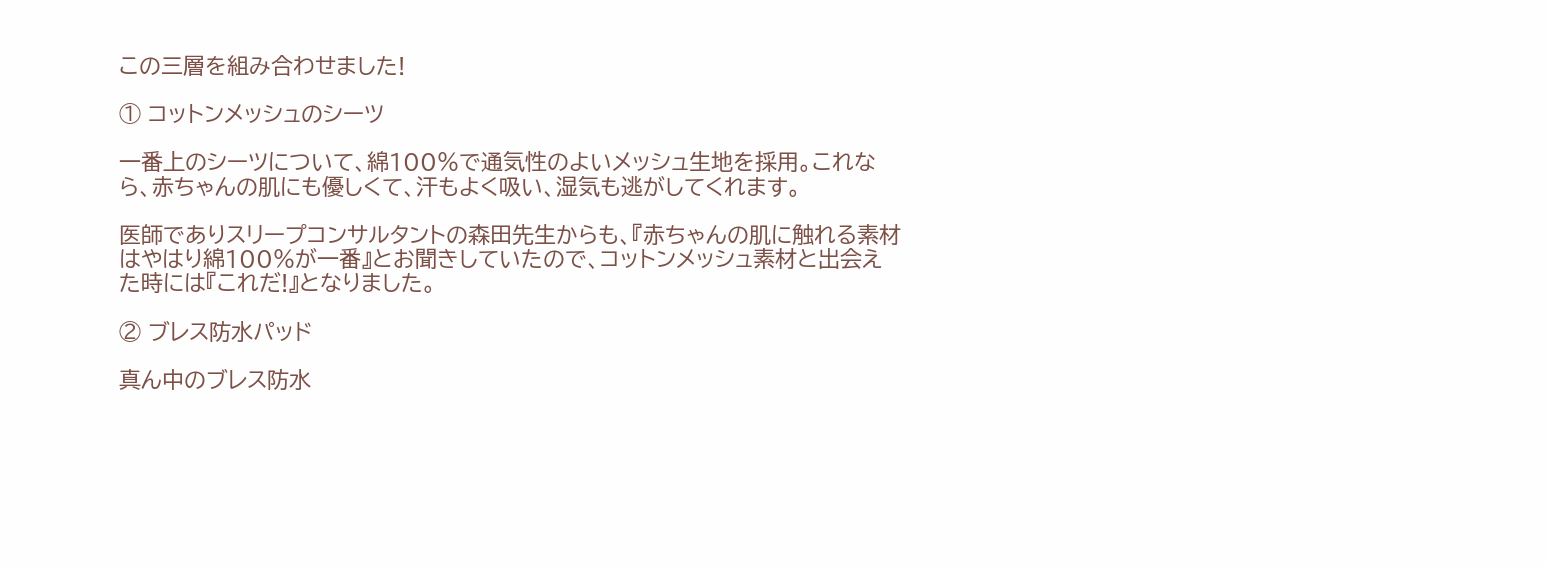この三層を組み合わせました!

① コットンメッシュのシーツ

一番上のシーツについて、綿100%で通気性のよいメッシュ生地を採用。これなら、赤ちゃんの肌にも優しくて、汗もよく吸い、湿気も逃がしてくれます。

医師でありスリープコンサルタントの森田先生からも、『赤ちゃんの肌に触れる素材はやはり綿100%が一番』とお聞きしていたので、コットンメッシュ素材と出会えた時には『これだ!』となりました。

② ブレス防水パッド

真ん中のブレス防水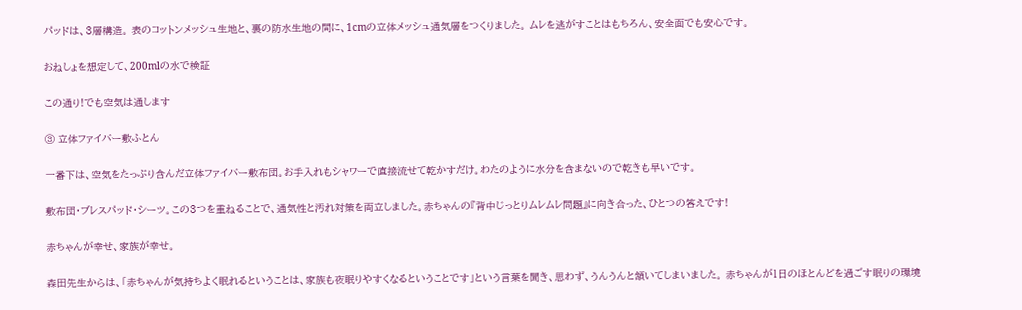パッドは、3層構造。 表のコットンメッシュ生地と、裏の防水生地の間に、1cmの立体メッシュ通気層をつくりました。 ムレを逃がすことはもちろん、安全面でも安心です。

おねしょを想定して、200mlの水で検証

この通り!でも空気は通します

③ 立体ファイバー敷ふとん

一番下は、空気をたっぷり含んだ立体ファイバー敷布団。お手入れもシャワーで直接流せて乾かすだけ。わたのように水分を含まないので乾きも早いです。

敷布団・ブレスパッド・シーツ。この3つを重ねることで、通気性と汚れ対策を両立しました。赤ちゃんの『背中じっとりムレムレ問題』に向き合った、ひとつの答えです!

赤ちゃんが幸せ、家族が幸せ。

森田先生からは、「赤ちゃんが気持ちよく眠れるということは、家族も夜眠りやすくなるということです」という言葉を聞き、思わず、うんうんと頷いてしまいました。 赤ちゃんが1日のほとんどを過ごす眠りの環境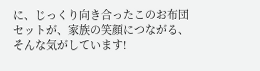に、じっくり向き合ったこのお布団セットが、家族の笑顔につながる、そんな気がしています!